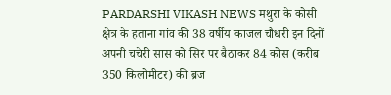PARDARSHI VIKASH NEWS मथुरा के कोसी क्षेत्र के हताना गांव की 38 वर्षीय काजल चौधरी इन दिनों अपनी चचेरी सास को सिर पर बैठाकर 84 कोस (करीब 350 किलोमीटर) की ब्रज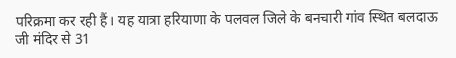परिक्रमा कर रही हैं। यह यात्रा हरियाणा के पलवल जिले के बनचारी गांव स्थित बलदाऊ जी मंदिर से 31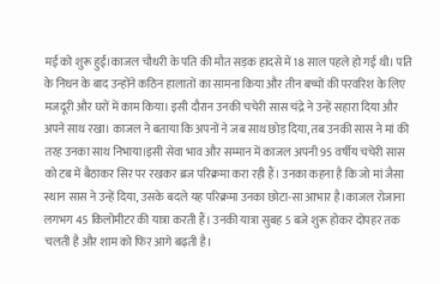मई को शुरू हुई।काजल चौधरी के पति की मौत सड़क हादसे में 18 साल पहले हो गई थी। पति के निधन के बाद उन्होंने कठिन हालातों का सामना किया और तीन बच्चों की परवरिश के लिए मजदूरी और घरों में काम किया। इसी दौरान उनकी चचेरी सास चंद्रे ने उन्हें सहारा दिया और अपने साथ रखा। काजल ने बताया कि अपनों ने जब साथ छोड़ दिया, तब उनकी सास ने मां की तरह उनका साथ निभाया।इसी सेवा भाव और सम्मान में काजल अपनी 95 वर्षीय चचेरी सास को टब में बैठाकर सिर पर रखकर ब्रज परिक्रमा करा रही हैं। उनका कहना है कि जो मां जैसा स्थान सास ने उन्हें दिया, उसके बदले यह परिक्रमा उनका छोटा-सा आभार है।काजल रोजाना लगभग 45 किलोमीटर की यात्रा करती हैं। उनकी यात्रा सुबह 5 बजे शुरू होकर दोपहर तक चलती है और शाम को फिर आगे बढ़ती है।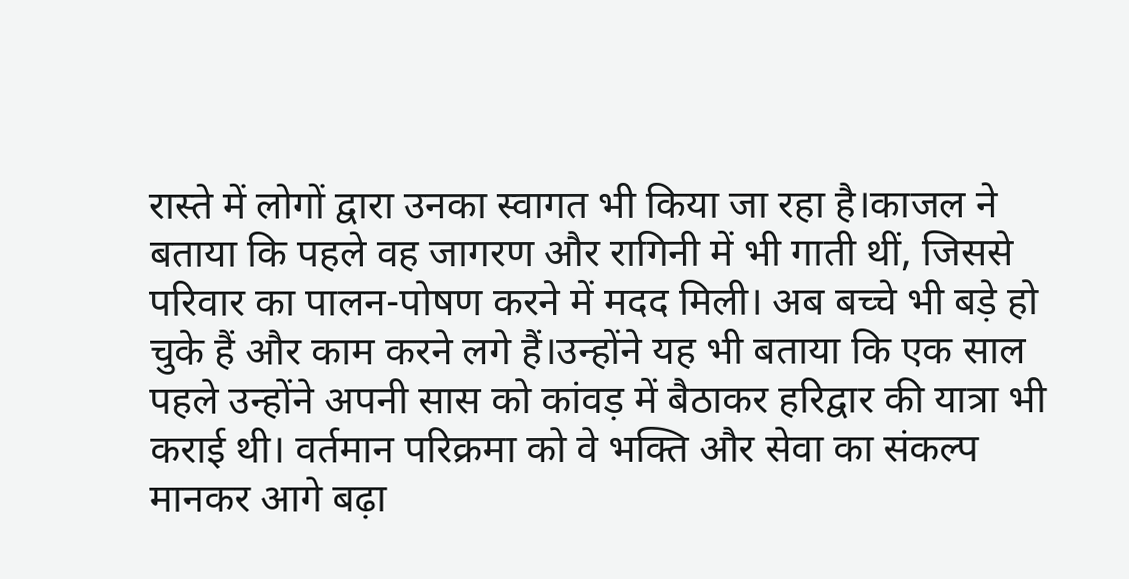रास्ते में लोगों द्वारा उनका स्वागत भी किया जा रहा है।काजल ने बताया कि पहले वह जागरण और रागिनी में भी गाती थीं, जिससे परिवार का पालन-पोषण करने में मदद मिली। अब बच्चे भी बड़े हो चुके हैं और काम करने लगे हैं।उन्होंने यह भी बताया कि एक साल पहले उन्होंने अपनी सास को कांवड़ में बैठाकर हरिद्वार की यात्रा भी कराई थी। वर्तमान परिक्रमा को वे भक्ति और सेवा का संकल्प मानकर आगे बढ़ा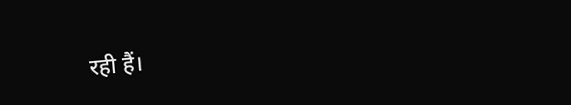रही हैं।